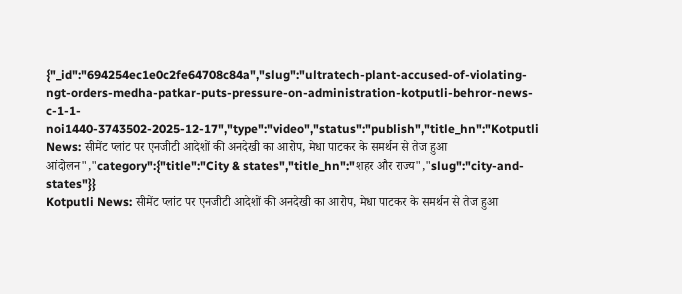{"_id":"694254ec1e0c2fe64708c84a","slug":"ultratech-plant-accused-of-violating-ngt-orders-medha-patkar-puts-pressure-on-administration-kotputli-behror-news-c-1-1-noi1440-3743502-2025-12-17","type":"video","status":"publish","title_hn":"Kotputli News: सीमेंट प्लांट पर एनजीटी आदेशों की अनदेखी का आरोप, मेधा पाटकर के समर्थन से तेज हुआ आंदोलन","category":{"title":"City & states","title_hn":"शहर और राज्य","slug":"city-and-states"}}
Kotputli News: सीमेंट प्लांट पर एनजीटी आदेशों की अनदेखी का आरोप, मेधा पाटकर के समर्थन से तेज हुआ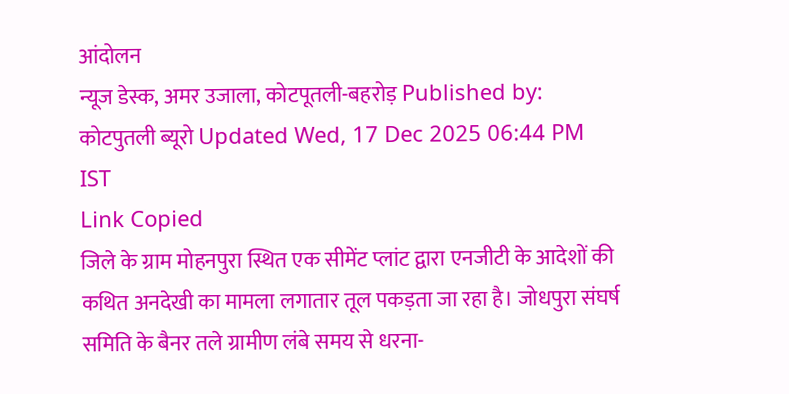आंदोलन
न्यूज डेस्क, अमर उजाला, कोटपूतली-बहरोड़ Published by: कोटपुतली ब्यूरो Updated Wed, 17 Dec 2025 06:44 PM IST
Link Copied
जिले के ग्राम मोहनपुरा स्थित एक सीमेंट प्लांट द्वारा एनजीटी के आदेशों की कथित अनदेखी का मामला लगातार तूल पकड़ता जा रहा है। जोधपुरा संघर्ष समिति के बैनर तले ग्रामीण लंबे समय से धरना-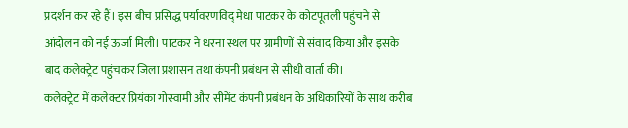प्रदर्शन कर रहे हैं। इस बीच प्रसिद्ध पर्यावरणविद् मेधा पाटकर के कोटपूतली पहुंचने से आंदोलन को नई ऊर्जा मिली। पाटकर ने धरना स्थल पर ग्रामीणों से संवाद किया और इसके बाद कलेक्ट्रेट पहुंचकर जिला प्रशासन तथा कंपनी प्रबंधन से सीधी वार्ता की।
कलेक्ट्रेट में कलेक्टर प्रियंका गोस्वामी और सीमेंट कंपनी प्रबंधन के अधिकारियों के साथ करीब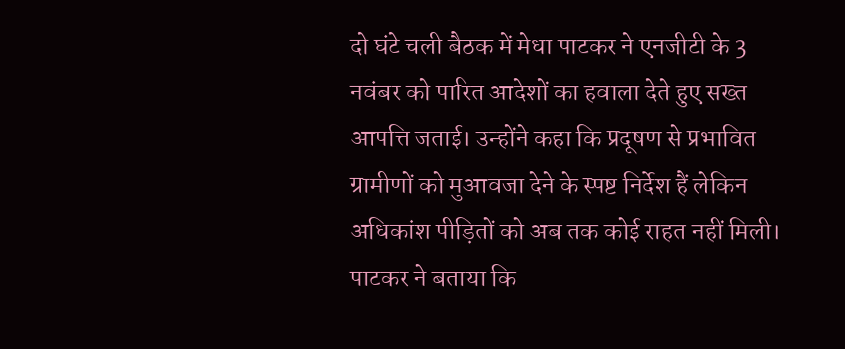दो घंटे चली बैठक में मेधा पाटकर ने एनजीटी के 3 नवंबर को पारित आदेशों का हवाला देते हुए सख्त आपत्ति जताई। उन्होंने कहा कि प्रदूषण से प्रभावित ग्रामीणों को मुआवजा देने के स्पष्ट निर्देश हैं लेकिन अधिकांश पीड़ितों को अब तक कोई राहत नहीं मिली। पाटकर ने बताया कि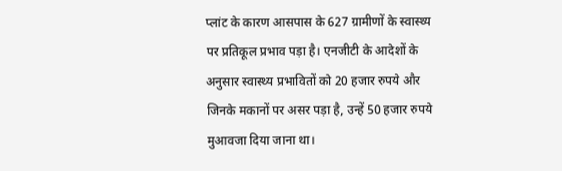प्लांट के कारण आसपास के 627 ग्रामीणों के स्वास्थ्य पर प्रतिकूल प्रभाव पड़ा है। एनजीटी के आदेशों के अनुसार स्वास्थ्य प्रभावितों को 20 हजार रुपये और जिनके मकानों पर असर पड़ा है, उन्हें 50 हजार रुपये मुआवजा दिया जाना था।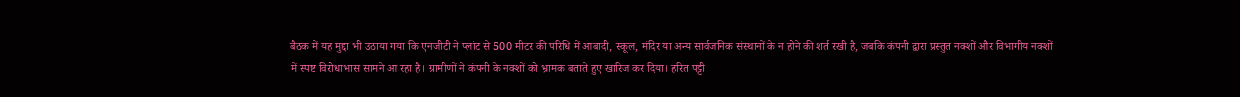बैठक में यह मुद्दा भी उठाया गया कि एनजीटी ने प्लांट से 500 मीटर की परिधि में आबादी, स्कूल, मंदिर या अन्य सार्वजनिक संस्थानों के न होने की शर्त रखी है, जबकि कंपनी द्वारा प्रस्तुत नक्शों और विभागीय नक्शों में स्पष्ट विरोधाभास सामने आ रहा है। ग्रामीणों ने कंपनी के नक्शों को भ्रामक बताते हुए खारिज कर दिया। हरित पट्टी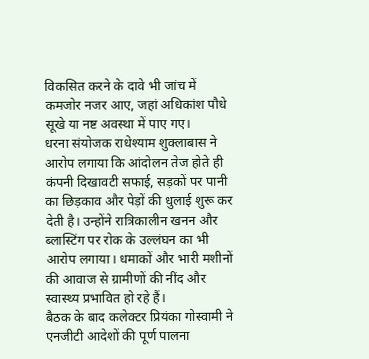विकसित करने के दावे भी जांच में कमजोर नजर आए, जहां अधिकांश पौधे सूखे या नष्ट अवस्था में पाए गए।
धरना संयोजक राधेश्याम शुक्लाबास ने आरोप लगाया कि आंदोलन तेज होते ही कंपनी दिखावटी सफाई, सड़कों पर पानी का छिड़काव और पेड़ों की धुलाई शुरू कर देती है। उन्होंने रात्रिकालीन खनन और ब्लास्टिंग पर रोक के उल्लंघन का भी आरोप लगाया। धमाकों और भारी मशीनों की आवाज से ग्रामीणों की नींद और स्वास्थ्य प्रभावित हो रहे हैं।
बैठक के बाद कलेक्टर प्रियंका गोस्वामी ने एनजीटी आदेशों की पूर्ण पालना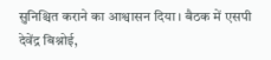सुनिश्चित कराने का आश्वासन दिया। बैठक में एसपी देवेंद्र बिश्नोई,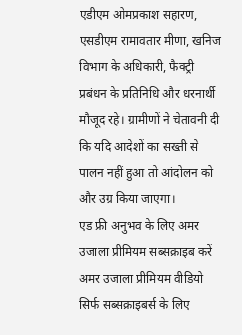एडीएम ओमप्रकाश सहारण, एसडीएम रामावतार मीणा, खनिज विभाग के अधिकारी, फैक्ट्री प्रबंधन के प्रतिनिधि और धरनार्थी मौजूद रहे। ग्रामीणों ने चेतावनी दी कि यदि आदेशों का सख्ती से पालन नहीं हुआ तो आंदोलन को और उग्र किया जाएगा।
एड फ्री अनुभव के लिए अमर उजाला प्रीमियम सब्सक्राइब करें
अमर उजाला प्रीमियम वीडियो सिर्फ सब्सक्राइबर्स के लिए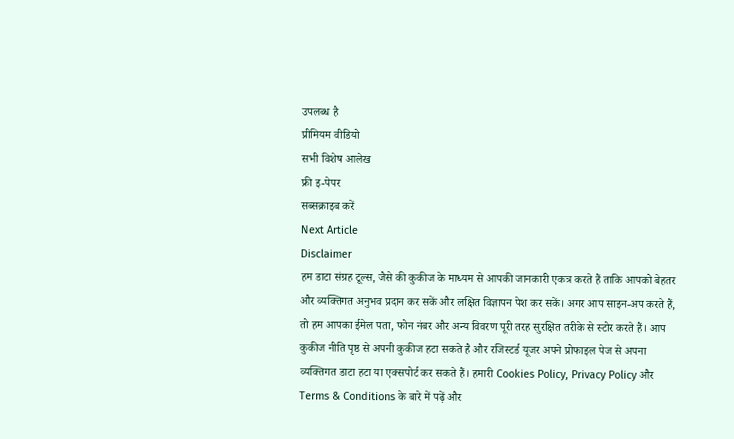उपलब्ध है
प्रीमियम वीडियो
सभी विशेष आलेख
फ्री इ-पेपर
सब्सक्राइब करें
Next Article
Disclaimer
हम डाटा संग्रह टूल्स, जैसे की कुकीज के माध्यम से आपकी जानकारी एकत्र करते हैं ताकि आपको बेहतर और व्यक्तिगत अनुभव प्रदान कर सकें और लक्षित विज्ञापन पेश कर सकें। अगर आप साइन-अप करते हैं, तो हम आपका ईमेल पता, फोन नंबर और अन्य विवरण पूरी तरह सुरक्षित तरीके से स्टोर करते हैं। आप कुकीज नीति पृष्ठ से अपनी कुकीज हटा सकते है और रजिस्टर्ड यूजर अपने प्रोफाइल पेज से अपना व्यक्तिगत डाटा हटा या एक्सपोर्ट कर सकते हैं। हमारी Cookies Policy, Privacy Policy और Terms & Conditions के बारे में पढ़ें और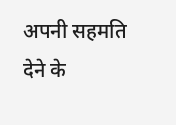अपनी सहमति देने के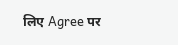लिए Agree पर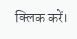क्लिक करें।